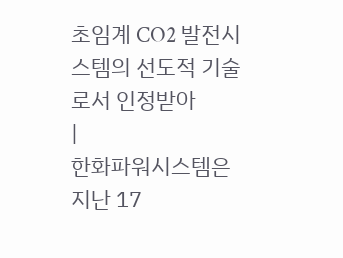초임계 CO2 발전시스템의 선도적 기술로서 인정받아
|
한화파워시스템은 지난 17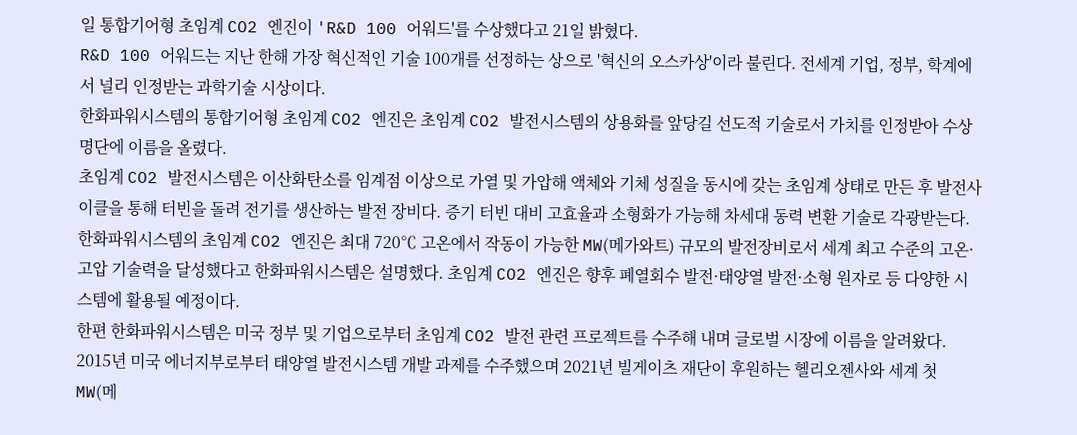일 통합기어형 초임계 CO2 엔진이 'R&D 100 어워드'를 수상했다고 21일 밝혔다.
R&D 100 어워드는 지난 한해 가장 혁신적인 기술 100개를 선정하는 상으로 '혁신의 오스카상'이라 불린다. 전세계 기업, 정부, 학계에서 널리 인정받는 과학기술 시상이다.
한화파워시스템의 통합기어형 초임계 CO2 엔진은 초임계 CO2 발전시스템의 상용화를 앞당길 선도적 기술로서 가치를 인정받아 수상 명단에 이름을 올렸다.
초임계 CO2 발전시스템은 이산화탄소를 임계점 이상으로 가열 및 가압해 액체와 기체 성질을 동시에 갖는 초임계 상태로 만든 후 발전사이클을 통해 터빈을 돌려 전기를 생산하는 발전 장비다. 증기 터빈 대비 고효율과 소형화가 가능해 차세대 동력 변환 기술로 각광받는다.
한화파워시스템의 초임계 CO2 엔진은 최대 720℃ 고온에서 작동이 가능한 MW(메가와트) 규모의 발전장비로서 세계 최고 수준의 고온·고압 기술력을 달성했다고 한화파워시스템은 설명했다. 초임계 CO2 엔진은 향후 폐열회수 발전·태양열 발전·소형 원자로 등 다양한 시스템에 활용될 예정이다.
한편 한화파워시스템은 미국 정부 및 기업으로부터 초임계 CO2 발전 관련 프로젝트를 수주해 내며 글로벌 시장에 이름을 알려왔다. 2015년 미국 에너지부로부터 태양열 발전시스템 개발 과제를 수주했으며 2021년 빌게이츠 재단이 후원하는 헬리오젠사와 세계 첫 MW(메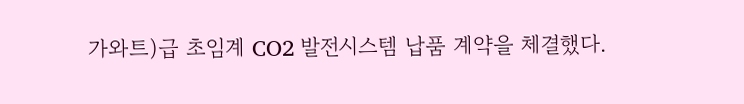가와트)급 초임계 CO2 발전시스템 납품 계약을 체결했다.